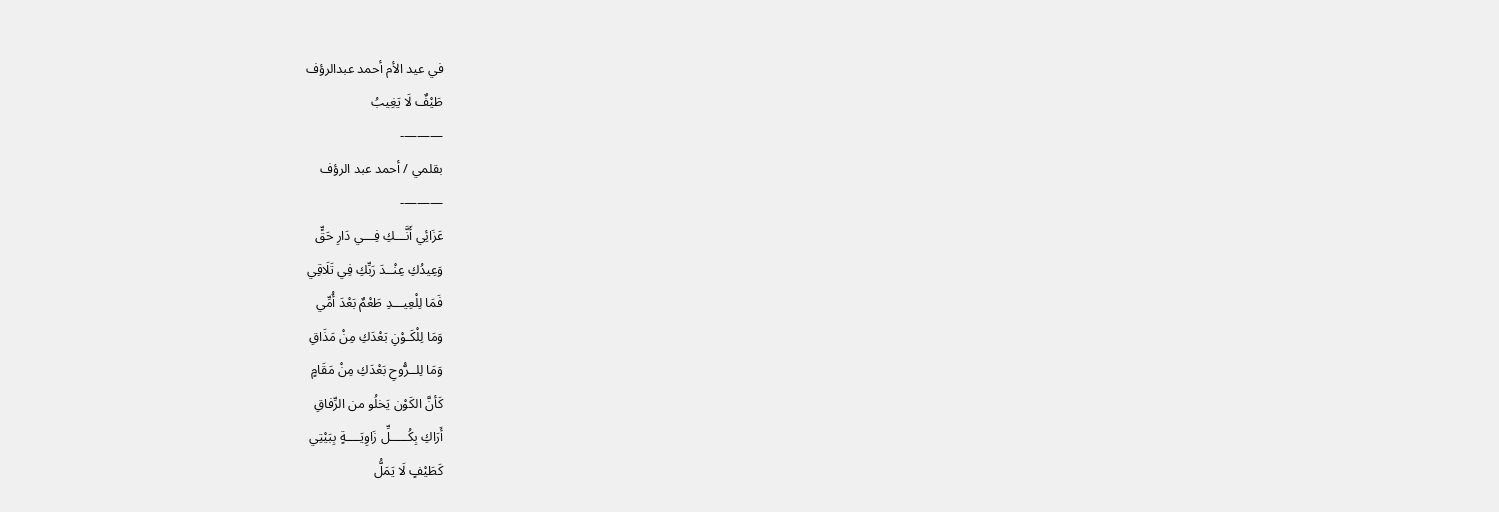في عيد الأم أحمد عبدالرؤف
طَيْفٌ لَا يَغِيبُ
———-
بقلمي / أحمد عبد الرؤف
———-
عَزَائِي أَنَّـــكِ فِـــي دَارِ حَقٍّ
وَعِيدُكِ عِنْــدَ رَبِّكِ فِي تَلَاقِي
فَمَا لِلْعِيـــدِ طَعْمٌ بَعْدَ أُمِّي
وَمَا لِلْكَـوْنِ بَعْدَكِ مِنْ مَذَاقِ
وَمَا لِلــرُّوحِ بَعْدَكِ مِنْ مَقَامٍ
كَأنَّ الكَوْن يَخلُو من الرِّفاقِ
أَرَاكِ بِكُـــــلِّ زَاوِيَــــةٍ بِبَيْتِي
كَطَيْفٍ لَا يَمَلُّ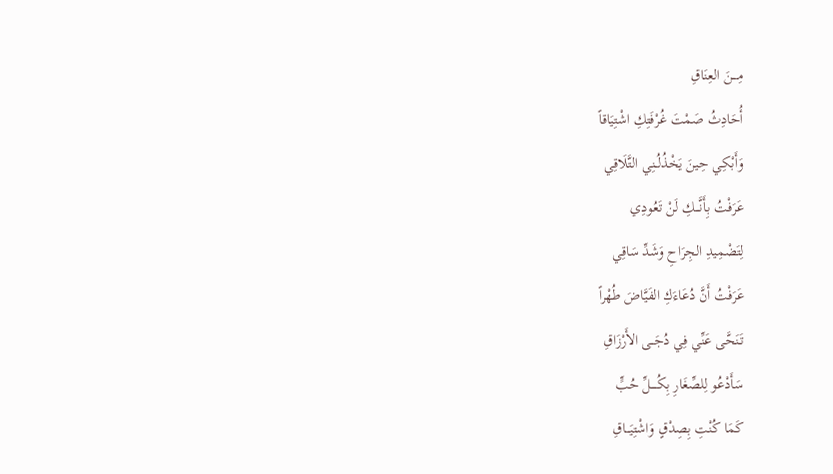مِــــنَ العِنَاقِ
أُحَادِثُ صَمْتَ غُرْفَتِكِ اشْتِيَاقاً
وَأَبْكِي حِينَ يَخْذُلُــنِي التَّلَاقِي
عَرَفْتُ بِأَنَّـــكِ لَنْ تَعُودِي
لِتَضْمِيدِ الجِرَاحِ وَشَدِّ سَاقِي
عَرَفْتُ أَنَّ دُعَاءَكِ الفَيَّاضَ طُهْراً
تَنَحَّى عَنِّي فِي دُجَــى الأَرْزَاقِ
سَأَدْعُو لِلصِّغَارِ بِكُـــــلِّ حُبٍّ
كَمَا كُنْتِ بِصِدْقٍ وَاشْتِيَـــاقِ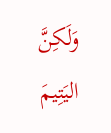وَلَكِنَّ اليَتِيمَ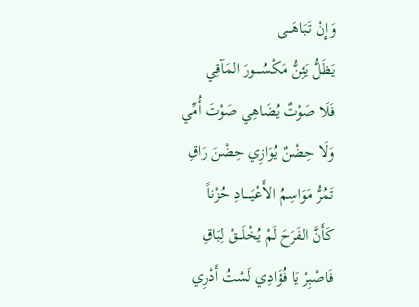وَإِنْ تَبَاهَـــى
يَظَلُّ يَئِنُّ مَكْسُــــورَ المَآقِي
فَلَا صَوْتٌ يُضَاهِي صَوْتَ أُمِّي
وَلَا حِضْنٌ يُوَازِي حِضْنَ رَاقِ
تَمُرُّ مَوَاسِمُ الأَعْيَـــــادِ حُزْناً
كَأَنَّ الفَرَحَ لَمْ يُخْلَـــقْ لِبَاقِ
فَاصْبِرْ يَا فُؤَادِي لَسْتُ أَدْرِي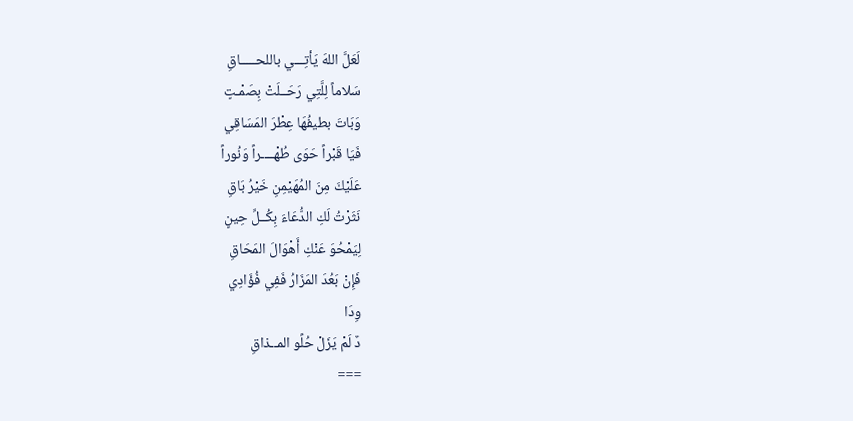لَعَلَّ اللهَ يَأتِـــي باللحـــــاقِ
سَلاماً لِلَّتِي رَحَــلَتْ بِصَمْـتٍ
وَبَاتَ بطيفُهَا عِطْرَ المَسَاقِي
فَيَا قَبْراً حَوَى طُهْــــراً وَنُوراً
عَلَيْكَ مِنَ المُهَيْمِنِ خَيْرُ بَاقِ
نَثَرْتُ لَكِ الدُّعَاءَ بِكُــلِّ حِينٍ
لِيَمْحُوَ عَنْكِ أَهْوَالَ المَحَاقِ
فَإِنْ بَعُدَ المَزَارُ فَفِي فُؤَادِي
وِدَا
دٌ لَمْ يَزَلْ حُلًو المــذاقِ
===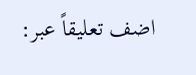اضف تعليقاً عبر: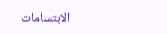الابتسامات